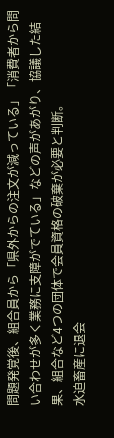問題発覚後、組合員から「県外からの注文が減っている」「消費者から問い合わせが多く業務に支障がでている」などの声があがり、協議した結果、組合など4つの団体で会員資格の破棄が必要と判断。
水迫畜産に退会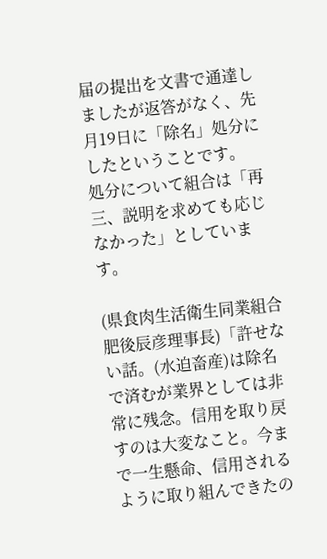届の提出を文書で通達しましたが返答がなく、先月19日に「除名」処分にしたということです。
処分について組合は「再三、説明を求めても応じなかった」としています。

(県食肉生活衛生同業組合 肥後辰彦理事長)「許せない話。(水迫畜産)は除名で済むが業界としては非常に残念。信用を取り戻すのは大変なこと。今まで一生懸命、信用されるように取り組んできたの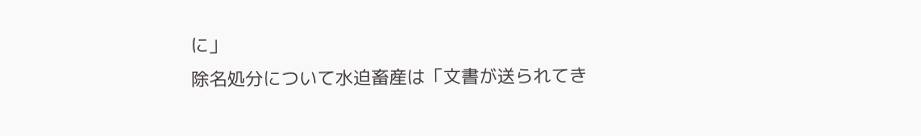に」
除名処分について水迫畜産は「文書が送られてき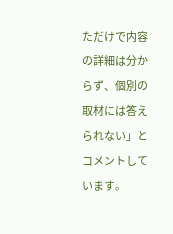ただけで内容の詳細は分からず、個別の取材には答えられない」とコメントしています。